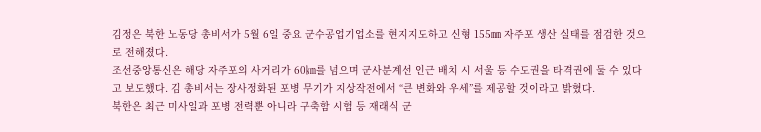김정은 북한 노동당 총비서가 5월 6일 중요 군수공업기업소를 현지지도하고 신형 155㎜ 자주포 생산 실태를 점검한 것으로 전해졌다.
조선중앙통신은 해당 자주포의 사거리가 60㎞를 넘으며 군사분계선 인근 배치 시 서울 등 수도권을 타격권에 둘 수 있다고 보도했다. 김 총비서는 장사정화된 포병 무기가 지상작전에서 “큰 변화와 우세”를 제공할 것이라고 밝혔다.
북한은 최근 미사일과 포병 전력뿐 아니라 구축함 시험 등 재래식 군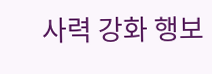사력 강화 행보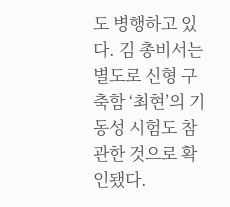도 병행하고 있다. 김 총비서는 별도로 신형 구축함 ‘최현’의 기동성 시험도 참관한 것으로 확인됐다.